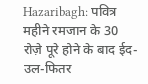Hazaribagh: पवित्र महीने रमजान के 30 रोज़े पूरे होने के बाद ईद-उल-फितर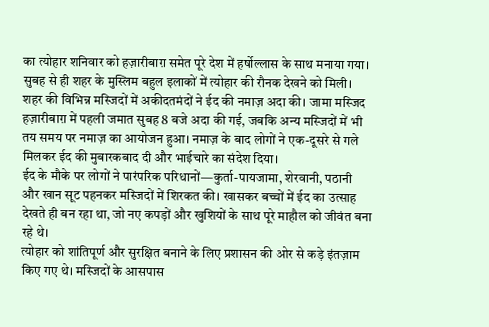का त्योहार शनिवार को हज़ारीबाग़ समेत पूरे देश में हर्षोल्लास के साथ मनाया गया। सुबह से ही शहर के मुस्लिम बहुल इलाकों में त्योहार की रौनक देखने को मिली।
शहर की विभिन्न मस्जिदों में अकीदतमंदों ने ईद की नमाज़ अदा की। जामा मस्जिद हज़ारीबाग़ में पहली जमात सुबह 8 बजे अदा की गई, जबकि अन्य मस्जिदों में भी तय समय पर नमाज़ का आयोजन हुआ। नमाज़ के बाद लोगों ने एक-दूसरे से गले मिलकर ईद की मुबारकबाद दी और भाईचारे का संदेश दिया।
ईद के मौके पर लोगों ने पारंपरिक परिधानों—कुर्ता-पायजामा, शेरवानी, पठानी और खान सूट पहनकर मस्जिदों में शिरकत की। खासकर बच्चों में ईद का उत्साह देखते ही बन रहा था, जो नए कपड़ों और खुशियों के साथ पूरे माहौल को जीवंत बना रहे थे।
त्योहार को शांतिपूर्ण और सुरक्षित बनाने के लिए प्रशासन की ओर से कड़े इंतज़ाम किए गए थे। मस्जिदों के आसपास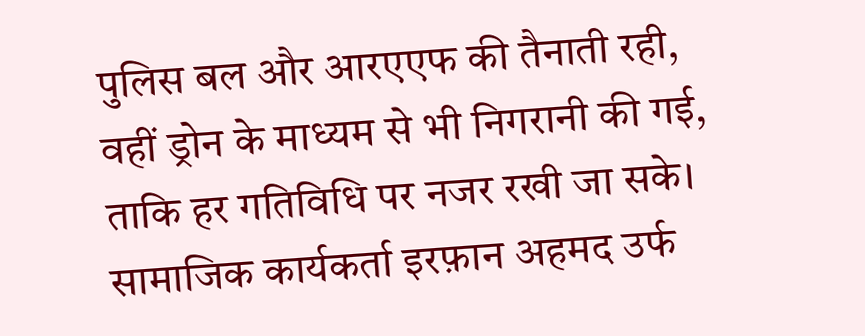पुलिस बल और आरएएफ की तैनाती रही, वहीं ड्रोन के माध्यम से भी निगरानी की गई, ताकि हर गतिविधि पर नजर रखी जा सके।
सामाजिक कार्यकर्ता इरफ़ान अहमद उर्फ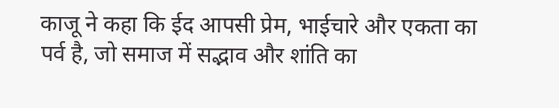काजू ने कहा कि ईद आपसी प्रेम, भाईचारे और एकता का पर्व है, जो समाज में सद्भाव और शांति का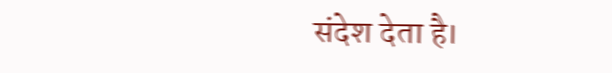संदेश देता है।